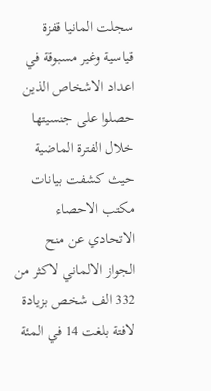سجلت المانيا قفزة قياسية وغير مسبوقة في اعداد الاشخاص الذين حصلوا على جنسيتها خلال الفترة الماضية حيث كشفت بيانات مكتب الاحصاء الاتحادي عن منح الجواز الالماني لاكثر من 332 الف شخص بزيادة لافتة بلغت 14 في المئة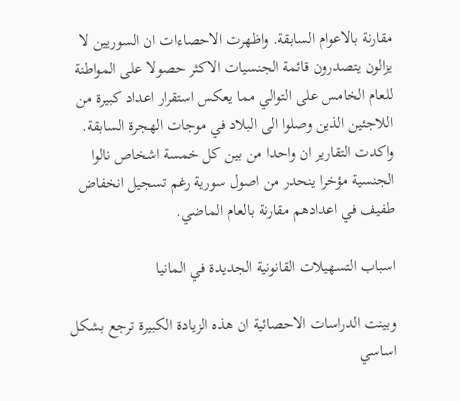مقارنة بالاعوام السابقة. واظهرت الاحصاءات ان السوريين لا يزالون يتصدرون قائمة الجنسيات الاكثر حصولا على المواطنة للعام الخامس على التوالي مما يعكس استقرار اعداد كبيرة من اللاجئين الذين وصلوا الى البلاد في موجات الهجرة السابقة. واكدت التقارير ان واحدا من بين كل خمسة اشخاص نالوا الجنسية مؤخرا ينحدر من اصول سورية رغم تسجيل انخفاض طفيف في اعدادهم مقارنة بالعام الماضي.

اسباب التسهيلات القانونية الجديدة في المانيا

وبينت الدراسات الاحصائية ان هذه الزيادة الكبيرة ترجع بشكل اساسي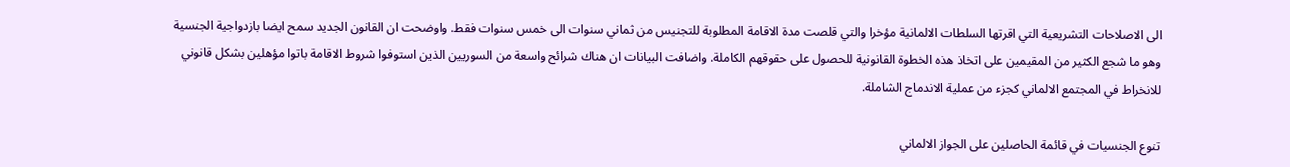الى الاصلاحات التشريعية التي اقرتها السلطات الالمانية مؤخرا والتي قلصت مدة الاقامة المطلوبة للتجنيس من ثماني سنوات الى خمس سنوات فقط. واوضحت ان القانون الجديد سمح ايضا بازدواجية الجنسية وهو ما شجع الكثير من المقيمين على اتخاذ هذه الخطوة القانونية للحصول على حقوقهم الكاملة. واضافت البيانات ان هناك شرائح واسعة من السوريين الذين استوفوا شروط الاقامة باتوا مؤهلين بشكل قانوني للانخراط في المجتمع الالماني كجزء من عملية الاندماج الشاملة.

تنوع الجنسيات في قائمة الحاصلين على الجواز الالماني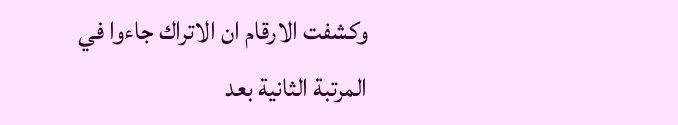وكشفت الارقام ان الاتراك جاءوا في المرتبة الثانية بعد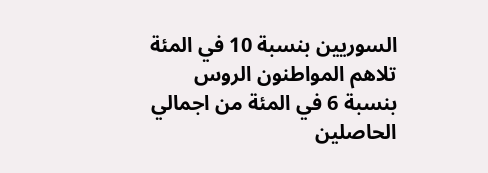السوريين بنسبة 10 في المئة تلاهم المواطنون الروس بنسبة 6 في المئة من اجمالي الحاصلين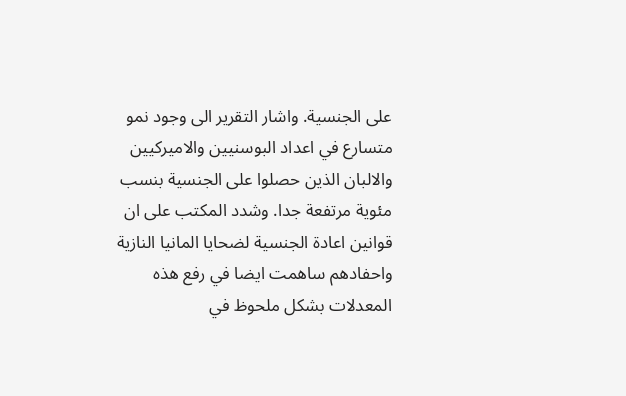على الجنسية. واشار التقرير الى وجود نمو متسارع في اعداد البوسنيين والاميركيين والالبان الذين حصلوا على الجنسية بنسب مئوية مرتفعة جدا. وشدد المكتب على ان قوانين اعادة الجنسية لضحايا المانيا النازية واحفادهم ساهمت ايضا في رفع هذه المعدلات بشكل ملحوظ في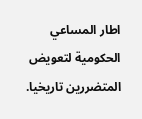اطار المساعي الحكومية لتعويض المتضررين تاريخيا.